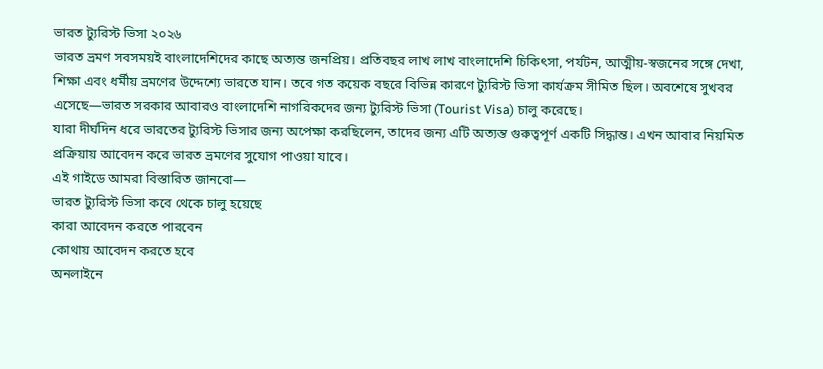ভারত ট্যুরিস্ট ভিসা ২০২৬
ভারত ভ্রমণ সবসময়ই বাংলাদেশিদের কাছে অত্যন্ত জনপ্রিয়। প্রতিবছর লাখ লাখ বাংলাদেশি চিকিৎসা, পর্যটন, আত্মীয়-স্বজনের সঙ্গে দেখা, শিক্ষা এবং ধর্মীয় ভ্রমণের উদ্দেশ্যে ভারতে যান। তবে গত কয়েক বছরে বিভিন্ন কারণে ট্যুরিস্ট ভিসা কার্যক্রম সীমিত ছিল। অবশেষে সুখবর এসেছে—ভারত সরকার আবারও বাংলাদেশি নাগরিকদের জন্য ট্যুরিস্ট ভিসা (Tourist Visa) চালু করেছে।
যারা দীর্ঘদিন ধরে ভারতের ট্যুরিস্ট ভিসার জন্য অপেক্ষা করছিলেন, তাদের জন্য এটি অত্যন্ত গুরুত্বপূর্ণ একটি সিদ্ধান্ত। এখন আবার নিয়মিত প্রক্রিয়ায় আবেদন করে ভারত ভ্রমণের সুযোগ পাওয়া যাবে।
এই গাইডে আমরা বিস্তারিত জানবো—
ভারত ট্যুরিস্ট ভিসা কবে থেকে চালু হয়েছে
কারা আবেদন করতে পারবেন
কোথায় আবেদন করতে হবে
অনলাইনে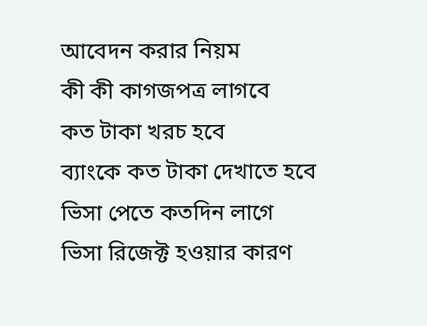আবেদন করার নিয়ম
কী কী কাগজপত্র লাগবে
কত টাকা খরচ হবে
ব্যাংকে কত টাকা দেখাতে হবে
ভিসা পেতে কতদিন লাগে
ভিসা রিজেক্ট হওয়ার কারণ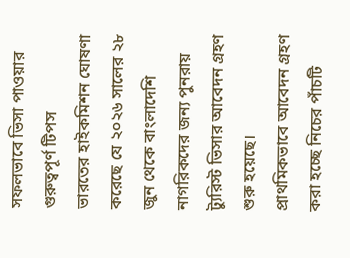সফলভাবে ভিসা পাওয়ার গুরুত্বপূর্ণ টিপস
ভারতের হাইকমিশন ঘোষণা করেছে যে ২০২৬ সালের ২৮ জুন থেকে বাংলাদেশি নাগরিকদের জন্য পুনরায় ট্যুরিস্ট ভিসার আবেদন গ্রহণ শুরু হয়েছে।
প্রাথমিকভাবে আবেদন গ্রহণ করা হচ্ছে নিচের পাঁচটি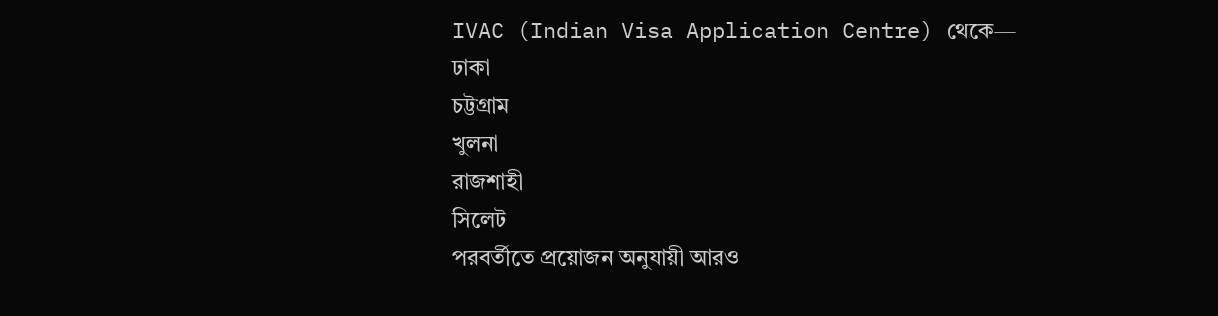IVAC (Indian Visa Application Centre) থেকে—
ঢাকা
চট্টগ্রাম
খুলনা
রাজশাহী
সিলেট
পরবর্তীতে প্রয়োজন অনুযায়ী আরও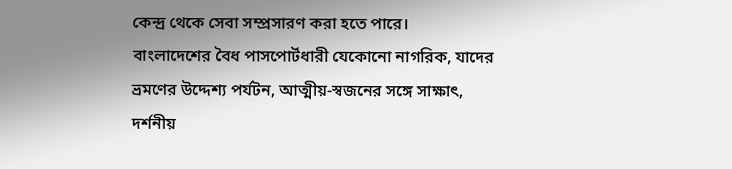কেন্দ্র থেকে সেবা সম্প্রসারণ করা হতে পারে।
বাংলাদেশের বৈধ পাসপোর্টধারী যেকোনো নাগরিক, যাদের ভ্রমণের উদ্দেশ্য পর্যটন, আত্মীয়-স্বজনের সঙ্গে সাক্ষাৎ, দর্শনীয়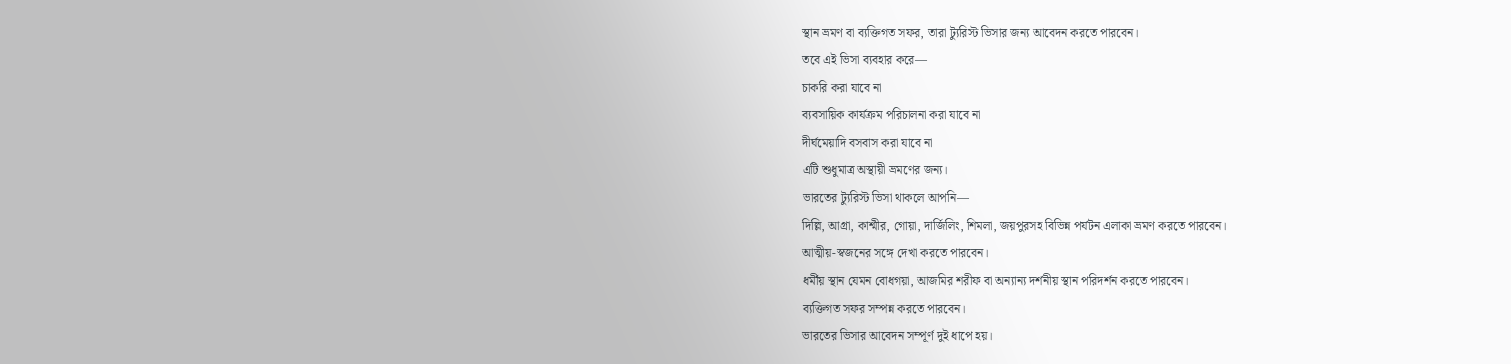স্থান ভ্রমণ বা ব্যক্তিগত সফর, তারা ট্যুরিস্ট ভিসার জন্য আবেদন করতে পারবেন।
তবে এই ভিসা ব্যবহার করে—
চাকরি করা যাবে না
ব্যবসায়িক কার্যক্রম পরিচালনা করা যাবে না
দীর্ঘমেয়াদি বসবাস করা যাবে না
এটি শুধুমাত্র অস্থায়ী ভ্রমণের জন্য।
ভারতের ট্যুরিস্ট ভিসা থাকলে আপনি—
দিল্লি, আগ্রা, কাশ্মীর, গোয়া, দার্জিলিং, শিমলা, জয়পুরসহ বিভিন্ন পর্যটন এলাকা ভ্রমণ করতে পারবেন।
আত্মীয়-স্বজনের সঙ্গে দেখা করতে পারবেন।
ধর্মীয় স্থান যেমন বোধগয়া, আজমির শরীফ বা অন্যান্য দর্শনীয় স্থান পরিদর্শন করতে পারবেন।
ব্যক্তিগত সফর সম্পন্ন করতে পারবেন।
ভারতের ভিসার আবেদন সম্পূর্ণ দুই ধাপে হয়।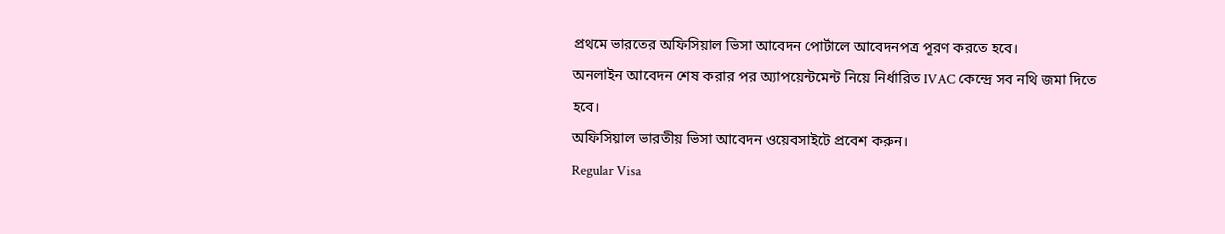প্রথমে ভারতের অফিসিয়াল ভিসা আবেদন পোর্টালে আবেদনপত্র পূরণ করতে হবে।
অনলাইন আবেদন শেষ করার পর অ্যাপয়েন্টমেন্ট নিয়ে নির্ধারিত IVAC কেন্দ্রে সব নথি জমা দিতে হবে।
অফিসিয়াল ভারতীয় ভিসা আবেদন ওয়েবসাইটে প্রবেশ করুন।
Regular Visa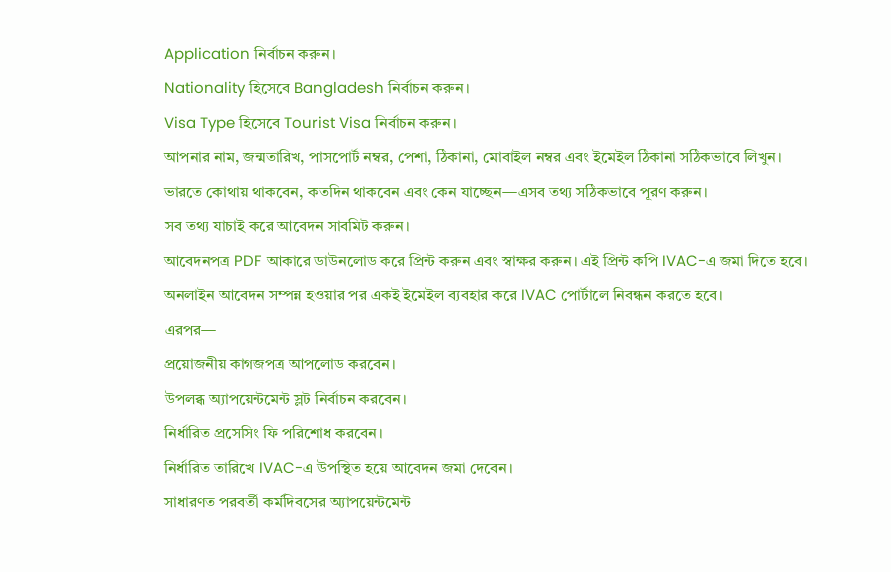Application নির্বাচন করুন।
Nationality হিসেবে Bangladesh নির্বাচন করুন।
Visa Type হিসেবে Tourist Visa নির্বাচন করুন।
আপনার নাম, জন্মতারিখ, পাসপোর্ট নম্বর, পেশা, ঠিকানা, মোবাইল নম্বর এবং ইমেইল ঠিকানা সঠিকভাবে লিখুন।
ভারতে কোথায় থাকবেন, কতদিন থাকবেন এবং কেন যাচ্ছেন—এসব তথ্য সঠিকভাবে পূরণ করুন।
সব তথ্য যাচাই করে আবেদন সাবমিট করুন।
আবেদনপত্র PDF আকারে ডাউনলোড করে প্রিন্ট করুন এবং স্বাক্ষর করুন। এই প্রিন্ট কপি IVAC-এ জমা দিতে হবে।
অনলাইন আবেদন সম্পন্ন হওয়ার পর একই ইমেইল ব্যবহার করে IVAC পোর্টালে নিবন্ধন করতে হবে।
এরপর—
প্রয়োজনীয় কাগজপত্র আপলোড করবেন।
উপলব্ধ অ্যাপয়েন্টমেন্ট স্লট নির্বাচন করবেন।
নির্ধারিত প্রসেসিং ফি পরিশোধ করবেন।
নির্ধারিত তারিখে IVAC-এ উপস্থিত হয়ে আবেদন জমা দেবেন।
সাধারণত পরবর্তী কর্মদিবসের অ্যাপয়েন্টমেন্ট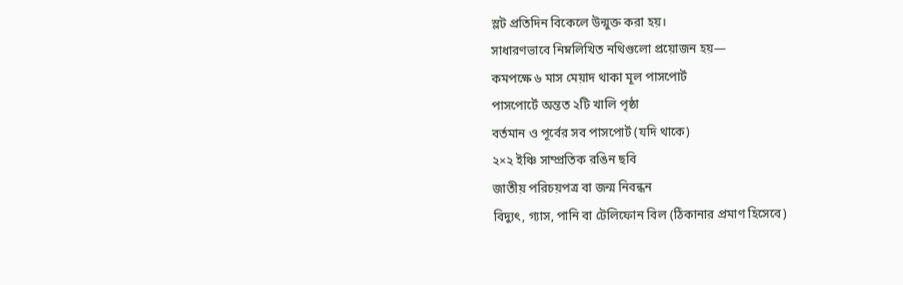স্লট প্রতিদিন বিকেলে উন্মুক্ত করা হয়।
সাধারণভাবে নিম্নলিখিত নথিগুলো প্রয়োজন হয়—
কমপক্ষে ৬ মাস মেয়াদ থাকা মূল পাসপোর্ট
পাসপোর্টে অন্তত ২টি খালি পৃষ্ঠা
বর্তমান ও পূর্বের সব পাসপোর্ট (যদি থাকে)
২×২ ইঞ্চি সাম্প্রতিক রঙিন ছবি
জাতীয় পরিচয়পত্র বা জন্ম নিবন্ধন
বিদ্যুৎ, গ্যাস, পানি বা টেলিফোন বিল (ঠিকানার প্রমাণ হিসেবে)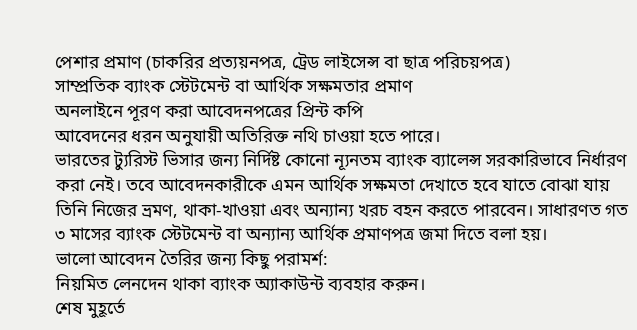পেশার প্রমাণ (চাকরির প্রত্যয়নপত্র, ট্রেড লাইসেন্স বা ছাত্র পরিচয়পত্র)
সাম্প্রতিক ব্যাংক স্টেটমেন্ট বা আর্থিক সক্ষমতার প্রমাণ
অনলাইনে পূরণ করা আবেদনপত্রের প্রিন্ট কপি
আবেদনের ধরন অনুযায়ী অতিরিক্ত নথি চাওয়া হতে পারে।
ভারতের ট্যুরিস্ট ভিসার জন্য নির্দিষ্ট কোনো ন্যূনতম ব্যাংক ব্যালেন্স সরকারিভাবে নির্ধারণ করা নেই। তবে আবেদনকারীকে এমন আর্থিক সক্ষমতা দেখাতে হবে যাতে বোঝা যায় তিনি নিজের ভ্রমণ, থাকা-খাওয়া এবং অন্যান্য খরচ বহন করতে পারবেন। সাধারণত গত ৩ মাসের ব্যাংক স্টেটমেন্ট বা অন্যান্য আর্থিক প্রমাণপত্র জমা দিতে বলা হয়।
ভালো আবেদন তৈরির জন্য কিছু পরামর্শ:
নিয়মিত লেনদেন থাকা ব্যাংক অ্যাকাউন্ট ব্যবহার করুন।
শেষ মুহূর্তে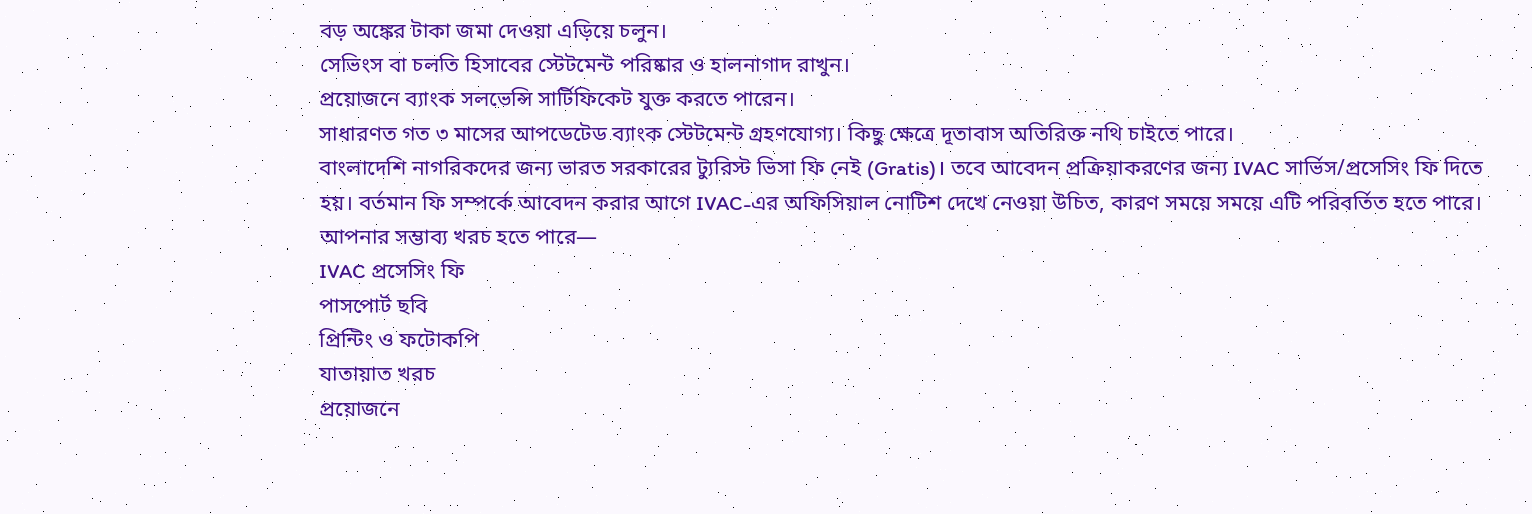বড় অঙ্কের টাকা জমা দেওয়া এড়িয়ে চলুন।
সেভিংস বা চলতি হিসাবের স্টেটমেন্ট পরিষ্কার ও হালনাগাদ রাখুন।
প্রয়োজনে ব্যাংক সলভেন্সি সার্টিফিকেট যুক্ত করতে পারেন।
সাধারণত গত ৩ মাসের আপডেটেড ব্যাংক স্টেটমেন্ট গ্রহণযোগ্য। কিছু ক্ষেত্রে দূতাবাস অতিরিক্ত নথি চাইতে পারে।
বাংলাদেশি নাগরিকদের জন্য ভারত সরকারের ট্যুরিস্ট ভিসা ফি নেই (Gratis)। তবে আবেদন প্রক্রিয়াকরণের জন্য IVAC সার্ভিস/প্রসেসিং ফি দিতে হয়। বর্তমান ফি সম্পর্কে আবেদন করার আগে IVAC-এর অফিসিয়াল নোটিশ দেখে নেওয়া উচিত, কারণ সময়ে সময়ে এটি পরিবর্তিত হতে পারে।
আপনার সম্ভাব্য খরচ হতে পারে—
IVAC প্রসেসিং ফি
পাসপোর্ট ছবি
প্রিন্টিং ও ফটোকপি
যাতায়াত খরচ
প্রয়োজনে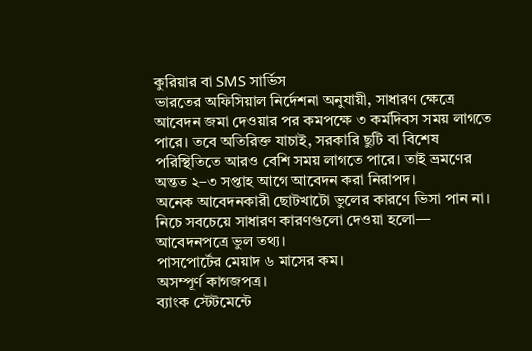কুরিয়ার বা SMS সার্ভিস
ভারতের অফিসিয়াল নির্দেশনা অনুযায়ী, সাধারণ ক্ষেত্রে আবেদন জমা দেওয়ার পর কমপক্ষে ৩ কর্মদিবস সময় লাগতে পারে। তবে অতিরিক্ত যাচাই, সরকারি ছুটি বা বিশেষ পরিস্থিতিতে আরও বেশি সময় লাগতে পারে। তাই ভ্রমণের অন্তত ২–৩ সপ্তাহ আগে আবেদন করা নিরাপদ।
অনেক আবেদনকারী ছোটখাটো ভুলের কারণে ভিসা পান না। নিচে সবচেয়ে সাধারণ কারণগুলো দেওয়া হলো—
আবেদনপত্রে ভুল তথ্য।
পাসপোর্টের মেয়াদ ৬ মাসের কম।
অসম্পূর্ণ কাগজপত্র।
ব্যাংক স্টেটমেন্টে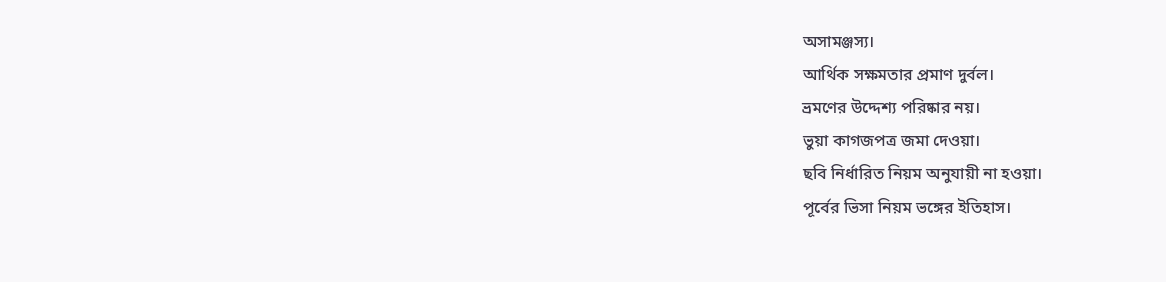অসামঞ্জস্য।
আর্থিক সক্ষমতার প্রমাণ দুর্বল।
ভ্রমণের উদ্দেশ্য পরিষ্কার নয়।
ভুয়া কাগজপত্র জমা দেওয়া।
ছবি নির্ধারিত নিয়ম অনুযায়ী না হওয়া।
পূর্বের ভিসা নিয়ম ভঙ্গের ইতিহাস।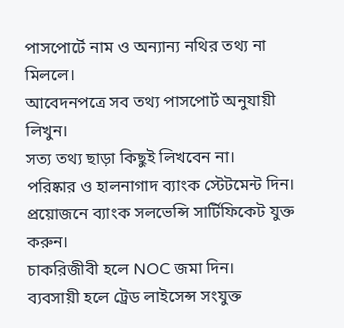পাসপোর্টে নাম ও অন্যান্য নথির তথ্য না মিললে।
আবেদনপত্রে সব তথ্য পাসপোর্ট অনুযায়ী লিখুন।
সত্য তথ্য ছাড়া কিছুই লিখবেন না।
পরিষ্কার ও হালনাগাদ ব্যাংক স্টেটমেন্ট দিন।
প্রয়োজনে ব্যাংক সলভেন্সি সার্টিফিকেট যুক্ত করুন।
চাকরিজীবী হলে NOC জমা দিন।
ব্যবসায়ী হলে ট্রেড লাইসেন্স সংযুক্ত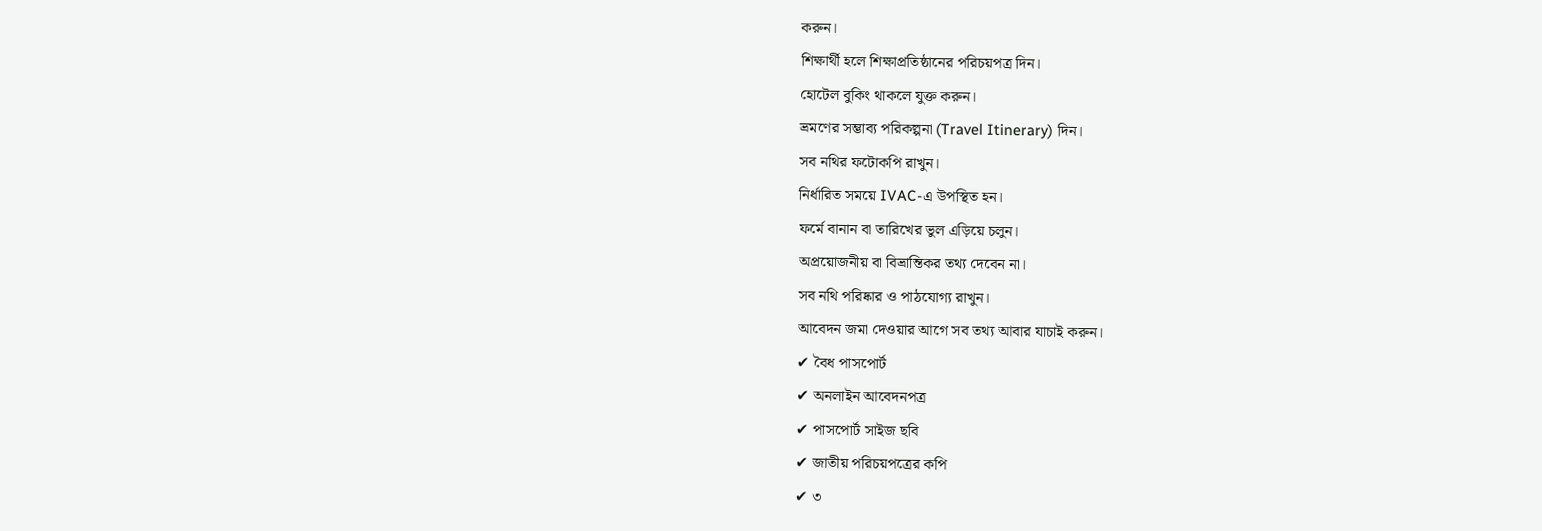করুন।
শিক্ষার্থী হলে শিক্ষাপ্রতিষ্ঠানের পরিচয়পত্র দিন।
হোটেল বুকিং থাকলে যুক্ত করুন।
ভ্রমণের সম্ভাব্য পরিকল্পনা (Travel Itinerary) দিন।
সব নথির ফটোকপি রাখুন।
নির্ধারিত সময়ে IVAC-এ উপস্থিত হন।
ফর্মে বানান বা তারিখের ভুল এড়িয়ে চলুন।
অপ্রয়োজনীয় বা বিভ্রান্তিকর তথ্য দেবেন না।
সব নথি পরিষ্কার ও পাঠযোগ্য রাখুন।
আবেদন জমা দেওয়ার আগে সব তথ্য আবার যাচাই করুন।
✔ বৈধ পাসপোর্ট
✔ অনলাইন আবেদনপত্র
✔ পাসপোর্ট সাইজ ছবি
✔ জাতীয় পরিচয়পত্রের কপি
✔ ৩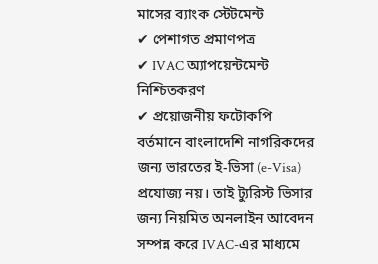মাসের ব্যাংক স্টেটমেন্ট
✔ পেশাগত প্রমাণপত্র
✔ IVAC অ্যাপয়েন্টমেন্ট নিশ্চিতকরণ
✔ প্রয়োজনীয় ফটোকপি
বর্তমানে বাংলাদেশি নাগরিকদের জন্য ভারতের ই-ভিসা (e-Visa) প্রযোজ্য নয়। তাই ট্যুরিস্ট ভিসার জন্য নিয়মিত অনলাইন আবেদন সম্পন্ন করে IVAC-এর মাধ্যমে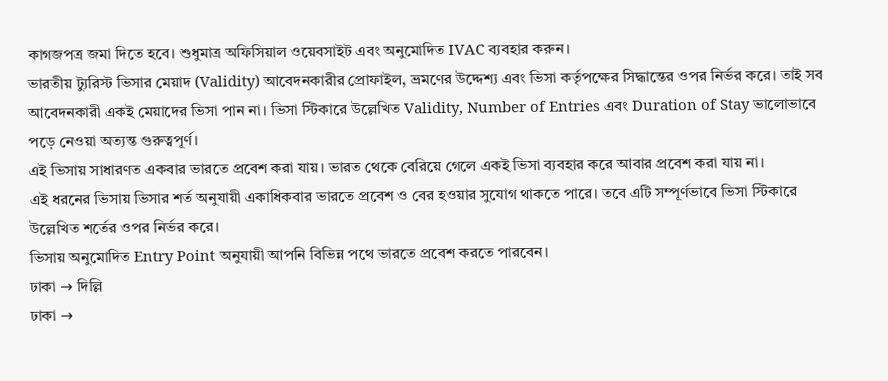কাগজপত্র জমা দিতে হবে। শুধুমাত্র অফিসিয়াল ওয়েবসাইট এবং অনুমোদিত IVAC ব্যবহার করুন।
ভারতীয় ট্যুরিস্ট ভিসার মেয়াদ (Validity) আবেদনকারীর প্রোফাইল, ভ্রমণের উদ্দেশ্য এবং ভিসা কর্তৃপক্ষের সিদ্ধান্তের ওপর নির্ভর করে। তাই সব আবেদনকারী একই মেয়াদের ভিসা পান না। ভিসা স্টিকারে উল্লেখিত Validity, Number of Entries এবং Duration of Stay ভালোভাবে পড়ে নেওয়া অত্যন্ত গুরুত্বপূর্ণ।
এই ভিসায় সাধারণত একবার ভারতে প্রবেশ করা যায়। ভারত থেকে বেরিয়ে গেলে একই ভিসা ব্যবহার করে আবার প্রবেশ করা যায় না।
এই ধরনের ভিসায় ভিসার শর্ত অনুযায়ী একাধিকবার ভারতে প্রবেশ ও বের হওয়ার সুযোগ থাকতে পারে। তবে এটি সম্পূর্ণভাবে ভিসা স্টিকারে উল্লেখিত শর্তের ওপর নির্ভর করে।
ভিসায় অনুমোদিত Entry Point অনুযায়ী আপনি বিভিন্ন পথে ভারতে প্রবেশ করতে পারবেন।
ঢাকা → দিল্লি
ঢাকা →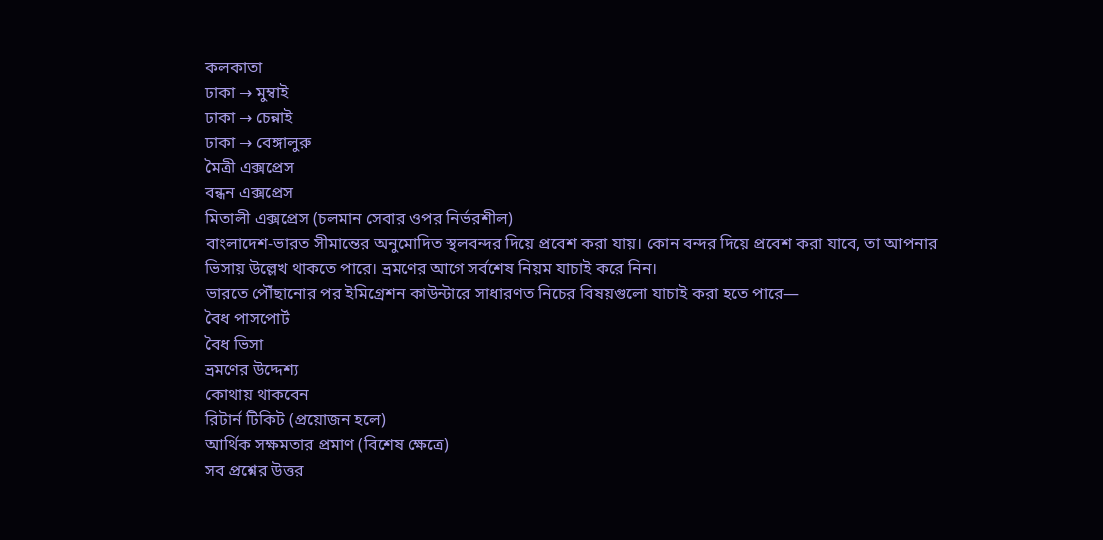কলকাতা
ঢাকা → মুম্বাই
ঢাকা → চেন্নাই
ঢাকা → বেঙ্গালুরু
মৈত্রী এক্সপ্রেস
বন্ধন এক্সপ্রেস
মিতালী এক্সপ্রেস (চলমান সেবার ওপর নির্ভরশীল)
বাংলাদেশ-ভারত সীমান্তের অনুমোদিত স্থলবন্দর দিয়ে প্রবেশ করা যায়। কোন বন্দর দিয়ে প্রবেশ করা যাবে, তা আপনার ভিসায় উল্লেখ থাকতে পারে। ভ্রমণের আগে সর্বশেষ নিয়ম যাচাই করে নিন।
ভারতে পৌঁছানোর পর ইমিগ্রেশন কাউন্টারে সাধারণত নিচের বিষয়গুলো যাচাই করা হতে পারে—
বৈধ পাসপোর্ট
বৈধ ভিসা
ভ্রমণের উদ্দেশ্য
কোথায় থাকবেন
রিটার্ন টিকিট (প্রয়োজন হলে)
আর্থিক সক্ষমতার প্রমাণ (বিশেষ ক্ষেত্রে)
সব প্রশ্নের উত্তর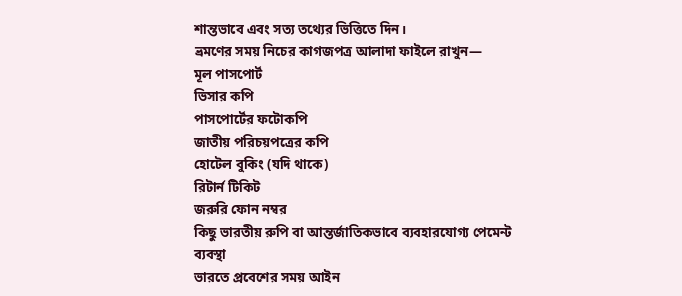শান্তভাবে এবং সত্য তথ্যের ভিত্তিতে দিন।
ভ্রমণের সময় নিচের কাগজপত্র আলাদা ফাইলে রাখুন—
মূল পাসপোর্ট
ভিসার কপি
পাসপোর্টের ফটোকপি
জাতীয় পরিচয়পত্রের কপি
হোটেল বুকিং (যদি থাকে)
রিটার্ন টিকিট
জরুরি ফোন নম্বর
কিছু ভারতীয় রুপি বা আন্তর্জাতিকভাবে ব্যবহারযোগ্য পেমেন্ট ব্যবস্থা
ভারতে প্রবেশের সময় আইন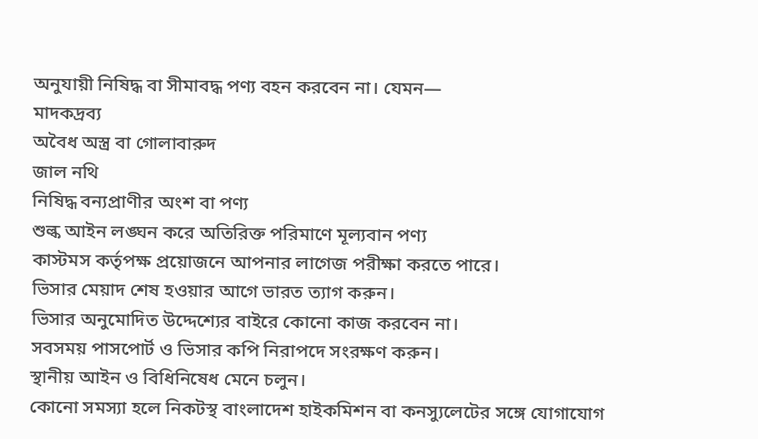অনুযায়ী নিষিদ্ধ বা সীমাবদ্ধ পণ্য বহন করবেন না। যেমন—
মাদকদ্রব্য
অবৈধ অস্ত্র বা গোলাবারুদ
জাল নথি
নিষিদ্ধ বন্যপ্রাণীর অংশ বা পণ্য
শুল্ক আইন লঙ্ঘন করে অতিরিক্ত পরিমাণে মূল্যবান পণ্য
কাস্টমস কর্তৃপক্ষ প্রয়োজনে আপনার লাগেজ পরীক্ষা করতে পারে।
ভিসার মেয়াদ শেষ হওয়ার আগে ভারত ত্যাগ করুন।
ভিসার অনুমোদিত উদ্দেশ্যের বাইরে কোনো কাজ করবেন না।
সবসময় পাসপোর্ট ও ভিসার কপি নিরাপদে সংরক্ষণ করুন।
স্থানীয় আইন ও বিধিনিষেধ মেনে চলুন।
কোনো সমস্যা হলে নিকটস্থ বাংলাদেশ হাইকমিশন বা কনস্যুলেটের সঙ্গে যোগাযোগ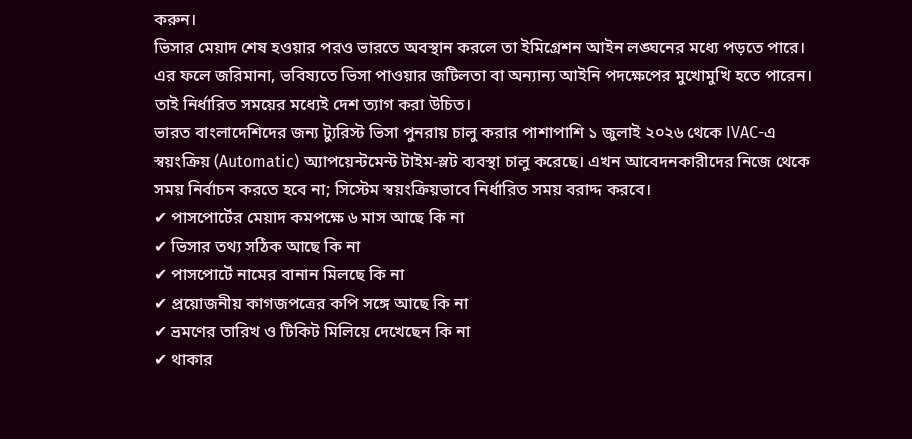করুন।
ভিসার মেয়াদ শেষ হওয়ার পরও ভারতে অবস্থান করলে তা ইমিগ্রেশন আইন লঙ্ঘনের মধ্যে পড়তে পারে। এর ফলে জরিমানা, ভবিষ্যতে ভিসা পাওয়ার জটিলতা বা অন্যান্য আইনি পদক্ষেপের মুখোমুখি হতে পারেন। তাই নির্ধারিত সময়ের মধ্যেই দেশ ত্যাগ করা উচিত।
ভারত বাংলাদেশিদের জন্য ট্যুরিস্ট ভিসা পুনরায় চালু করার পাশাপাশি ১ জুলাই ২০২৬ থেকে IVAC-এ স্বয়ংক্রিয় (Automatic) অ্যাপয়েন্টমেন্ট টাইম-স্লট ব্যবস্থা চালু করেছে। এখন আবেদনকারীদের নিজে থেকে সময় নির্বাচন করতে হবে না; সিস্টেম স্বয়ংক্রিয়ভাবে নির্ধারিত সময় বরাদ্দ করবে।
✔ পাসপোর্টের মেয়াদ কমপক্ষে ৬ মাস আছে কি না
✔ ভিসার তথ্য সঠিক আছে কি না
✔ পাসপোর্টে নামের বানান মিলছে কি না
✔ প্রয়োজনীয় কাগজপত্রের কপি সঙ্গে আছে কি না
✔ ভ্রমণের তারিখ ও টিকিট মিলিয়ে দেখেছেন কি না
✔ থাকার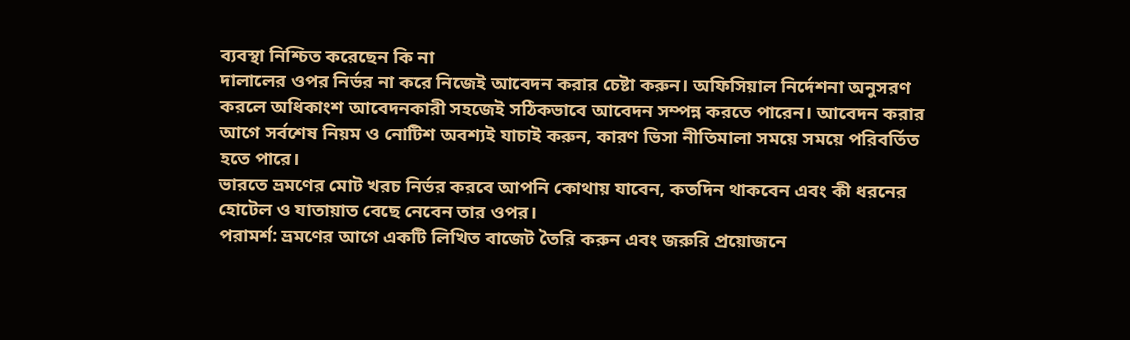ব্যবস্থা নিশ্চিত করেছেন কি না
দালালের ওপর নির্ভর না করে নিজেই আবেদন করার চেষ্টা করুন। অফিসিয়াল নির্দেশনা অনুসরণ করলে অধিকাংশ আবেদনকারী সহজেই সঠিকভাবে আবেদন সম্পন্ন করতে পারেন। আবেদন করার আগে সর্বশেষ নিয়ম ও নোটিশ অবশ্যই যাচাই করুন, কারণ ভিসা নীতিমালা সময়ে সময়ে পরিবর্তিত হতে পারে।
ভারতে ভ্রমণের মোট খরচ নির্ভর করবে আপনি কোথায় যাবেন, কতদিন থাকবেন এবং কী ধরনের হোটেল ও যাতায়াত বেছে নেবেন তার ওপর।
পরামর্শ: ভ্রমণের আগে একটি লিখিত বাজেট তৈরি করুন এবং জরুরি প্রয়োজনে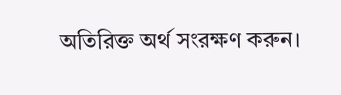অতিরিক্ত অর্থ সংরক্ষণ করুন।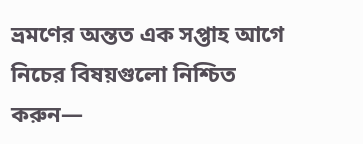ভ্রমণের অন্তত এক সপ্তাহ আগে নিচের বিষয়গুলো নিশ্চিত করুন—